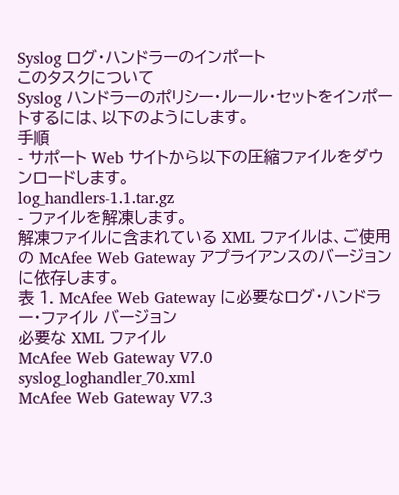Syslog ログ・ハンドラーのインポート
このタスクについて
Syslog ハンドラーのポリシー・ルール・セットをインポートするには、以下のようにします。
手順
- サポート Web サイトから以下の圧縮ファイルをダウンロードします。
log_handlers-1.1.tar.gz
- ファイルを解凍します。
解凍ファイルに含まれている XML ファイルは、ご使用の McAfee Web Gateway アプライアンスのバージョンに依存します。
表 1. McAfee Web Gateway に必要なログ・ハンドラー・ファイル バージョン
必要な XML ファイル
McAfee Web Gateway V7.0
syslog_loghandler_70.xml
McAfee Web Gateway V7.3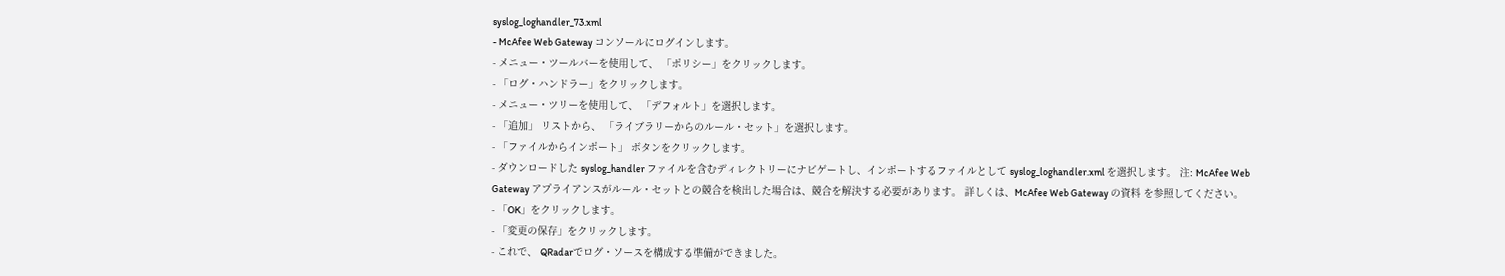syslog_loghandler_73.xml
- McAfee Web Gateway コンソールにログインします。
- メニュー・ツールバーを使用して、 「ポリシー」をクリックします。
- 「ログ・ハンドラー」をクリックします。
- メニュー・ツリーを使用して、 「デフォルト」を選択します。
- 「追加」 リストから、 「ライブラリーからのルール・セット」を選択します。
- 「ファイルからインポート」 ボタンをクリックします。
- ダウンロードした syslog_handler ファイルを含むディレクトリーにナビゲートし、インポートするファイルとして syslog_loghandler.xml を選択します。 注: McAfee Web Gateway アプライアンスがルール・セットとの競合を検出した場合は、競合を解決する必要があります。 詳しくは、McAfee Web Gateway の資料 を参照してください。
- 「OK」をクリックします。
- 「変更の保存」をクリックします。
- これで、 QRadarでログ・ソースを構成する準備ができました。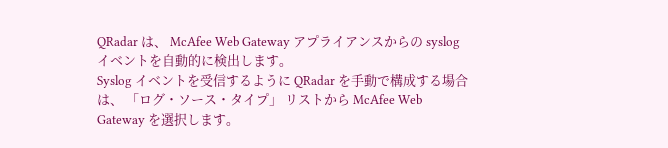QRadar は、 McAfee Web Gateway アプライアンスからの syslog イベントを自動的に検出します。
Syslog イベントを受信するように QRadar を手動で構成する場合は、 「ログ・ソース・タイプ」 リストから McAfee Web Gateway を選択します。